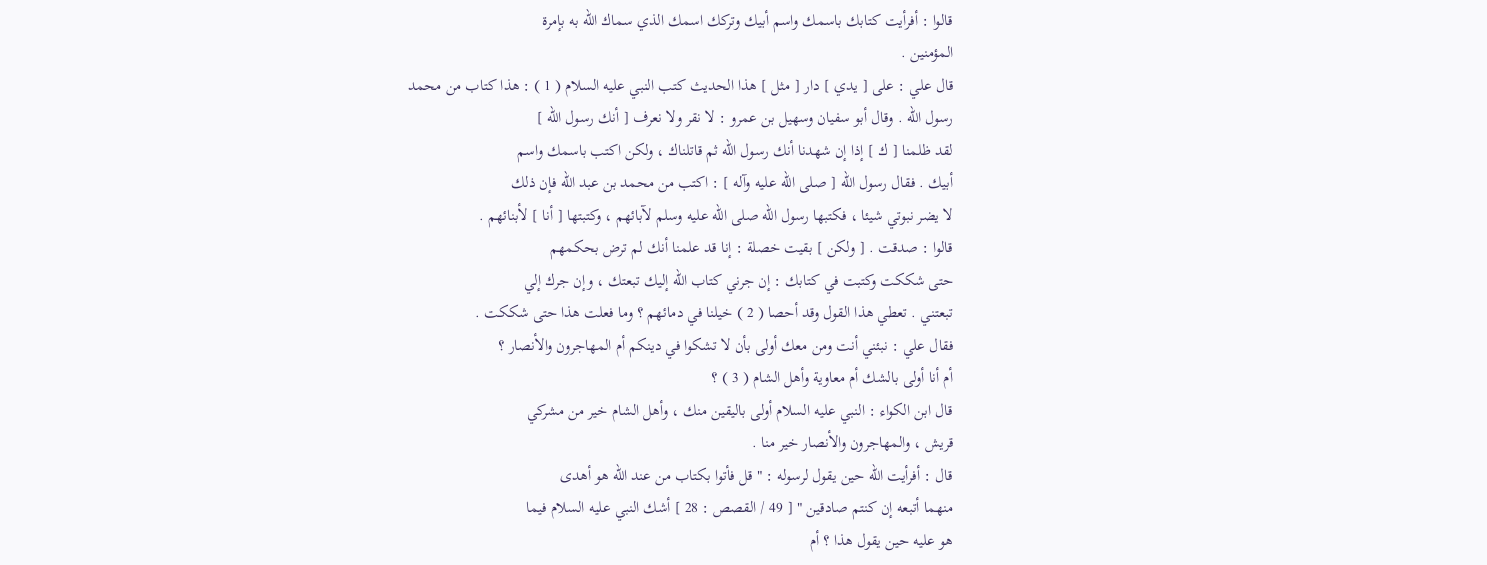قالوا : أفرأيت كتابك باسمك واسم أبيك وتركك اسمك الذي سماك الله به بإمرة
المؤمنين .
قال علي : على [ يدي ] دار [ مثل ] هذا الحديث كتب النبي عليه السلام ( 1 ) : هذا كتاب من محمد
رسول الله . وقال أبو سفيان وسهيل بن عمرو : لا نقر ولا نعرف [ أنك رسول الله ]
لقد ظلمنا [ ك ] إذا إن شهدنا أنك رسول الله ثم قاتلناك ، ولكن اكتب باسمك واسم
أبيك . فقال رسول الله [ صلى الله عليه وآله ] : اكتب من محمد بن عبد الله فإن ذلك
لا يضر نبوتي شيئا ، فكتبها رسول الله صلى الله عليه وسلم لآبائهم ، وكتبتها [ أنا ] لأبنائهم .
قالوا : صدقت . [ ولكن ] بقيت خصلة : إنا قد علمنا أنك لم ترض بحكمهم
حتى شككت وكتبت في كتابك : إن جرني كتاب الله إليك تبعتك ، وإن جرك إلي
تبعتني . تعطي هذا القول وقد أحصا ( 2 ) خيلنا في دمائهم ؟ وما فعلت هذا حتى شككت .
فقال علي : نبئني أنت ومن معك أولى بأن لا تشكوا في دينكم أم المهاجرون والأنصار ؟
أم أنا أولى بالشك أم معاوية وأهل الشام ( 3 ) ؟
قال ابن الكواء : النبي عليه السلام أولى باليقين منك ، وأهل الشام خير من مشركي
قريش ، والمهاجرون والأنصار خير منا .
قال : أفرأيت الله حين يقول لرسوله : " قل فأتوا بكتاب من عند الله هو أهدى
منهما أتبعه إن كنتم صادقين " [ 49 / القصص : 28 ] أشك النبي عليه السلام فيما
هو عليه حين يقول هذا ؟ أم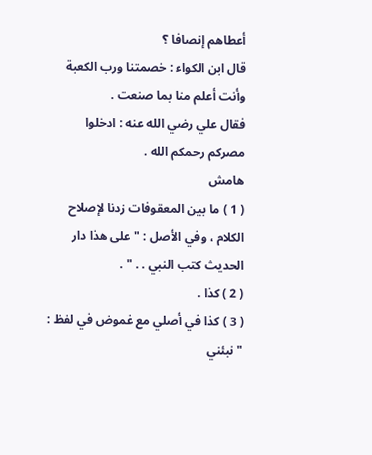أعطاهم إنصافا ؟
قال ابن الكواء : خصمتنا ورب الكعبة وأنت أعلم منا بما صنعت .
فقال علي رضي الله عنه : ادخلوا مصركم رحمكم الله .
هامش
( 1 ) ما بين المعقوفات زدنا لإصلاح الكلام ، وفي الأصل : " على هذا دار الحديث كتب النبي . . " .
( 2 ) كذا .
( 3 ) كذا في أصلي مع غموض في لفظ : " نبئني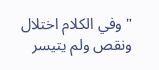" وفي الكلام اختلال ونقص ولم يتيسر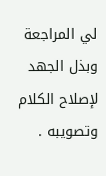لي المراجعة وبذل الجهد
لإصلاح الكلام وتصويبه .